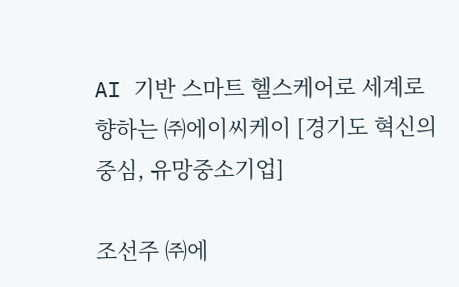AI 기반 스마트 헬스케어로 세계로 향하는 ㈜에이씨케이 [경기도 혁신의 중심, 유망중소기업]

조선주 ㈜에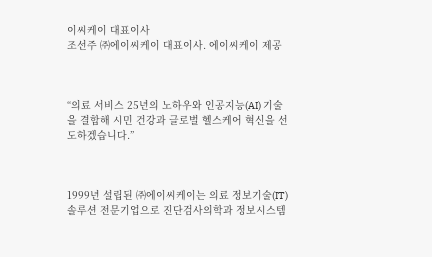이씨케이 대표이사
조선주 ㈜에이씨케이 대표이사. 에이씨케이 제공



“의료 서비스 25년의 노하우와 인공지능(AI) 기술을 결합해 시민 건강과 글로벌 헬스케어 혁신을 선도하겠습니다.”



1999년 설립된 ㈜에이씨케이는 의료 정보기술(IT) 솔루션 전문기업으로 진단검사의학과 정보시스템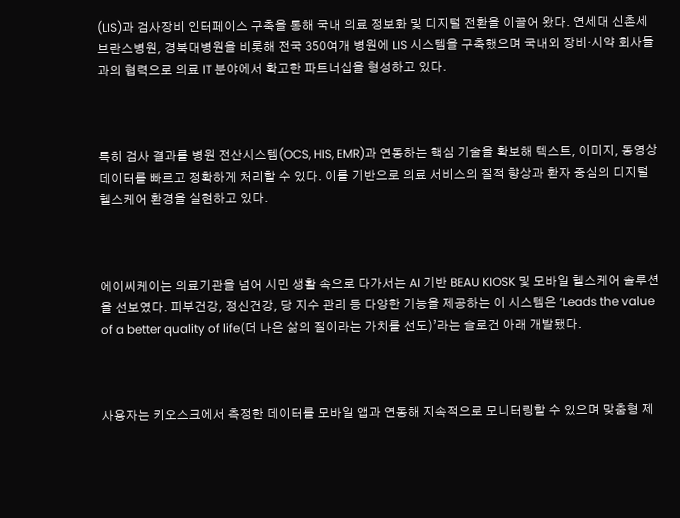(LIS)과 검사장비 인터페이스 구축을 통해 국내 의료 정보화 및 디지털 전환을 이끌어 왔다. 연세대 신촌세브란스병원, 경북대병원을 비롯해 전국 350여개 병원에 LIS 시스템을 구축했으며 국내외 장비·시약 회사들과의 협력으로 의료 IT 분야에서 확고한 파트너십을 형성하고 있다.



특히 검사 결과를 병원 전산시스템(OCS, HIS, EMR)과 연동하는 핵심 기술을 확보해 텍스트, 이미지, 동영상 데이터를 빠르고 정확하게 처리할 수 있다. 이를 기반으로 의료 서비스의 질적 향상과 환자 중심의 디지털 헬스케어 환경을 실현하고 있다.



에이씨케이는 의료기관을 넘어 시민 생활 속으로 다가서는 AI 기반 BEAU KIOSK 및 모바일 헬스케어 솔루션을 선보였다. 피부건강, 정신건강, 당 지수 관리 등 다양한 기능을 제공하는 이 시스템은 ‘Leads the value of a better quality of life(더 나은 삶의 질이라는 가치를 선도)’라는 슬로건 아래 개발됐다.



사용자는 키오스크에서 측정한 데이터를 모바일 앱과 연동해 지속적으로 모니터링할 수 있으며 맞춤형 제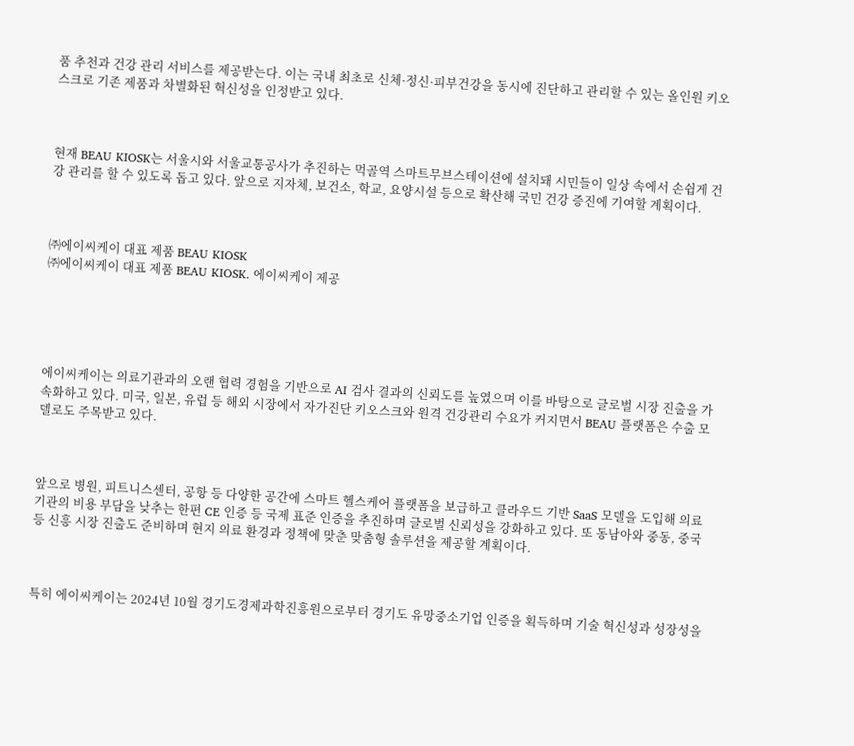품 추천과 건강 관리 서비스를 제공받는다. 이는 국내 최초로 신체·정신·피부건강을 동시에 진단하고 관리할 수 있는 올인원 키오스크로 기존 제품과 차별화된 혁신성을 인정받고 있다.



현재 BEAU KIOSK는 서울시와 서울교통공사가 추진하는 먹골역 스마트무브스테이션에 설치돼 시민들이 일상 속에서 손쉽게 건강 관리를 할 수 있도록 돕고 있다. 앞으로 지자체, 보건소, 학교, 요양시설 등으로 확산해 국민 건강 증진에 기여할 계획이다.



㈜에이씨케이 대표 제품 BEAU KIOSK
㈜에이씨케이 대표 제품 BEAU KIOSK. 에이씨케이 제공





에이씨케이는 의료기관과의 오랜 협력 경험을 기반으로 AI 검사 결과의 신뢰도를 높였으며 이를 바탕으로 글로벌 시장 진출을 가속화하고 있다. 미국, 일본, 유럽 등 해외 시장에서 자가진단 키오스크와 원격 건강관리 수요가 커지면서 BEAU 플랫폼은 수출 모델로도 주목받고 있다.



앞으로 병원, 피트니스센터, 공항 등 다양한 공간에 스마트 헬스케어 플랫폼을 보급하고 클라우드 기반 SaaS 모델을 도입해 의료기관의 비용 부담을 낮추는 한편 CE 인증 등 국제 표준 인증을 추진하며 글로벌 신뢰성을 강화하고 있다. 또 동남아와 중동, 중국 등 신흥 시장 진출도 준비하며 현지 의료 환경과 정책에 맞춘 맞춤형 솔루션을 제공할 계획이다.



특히 에이씨케이는 2024년 10월 경기도경제과학진흥원으로부터 경기도 유망중소기업 인증을 획득하며 기술 혁신성과 성장성을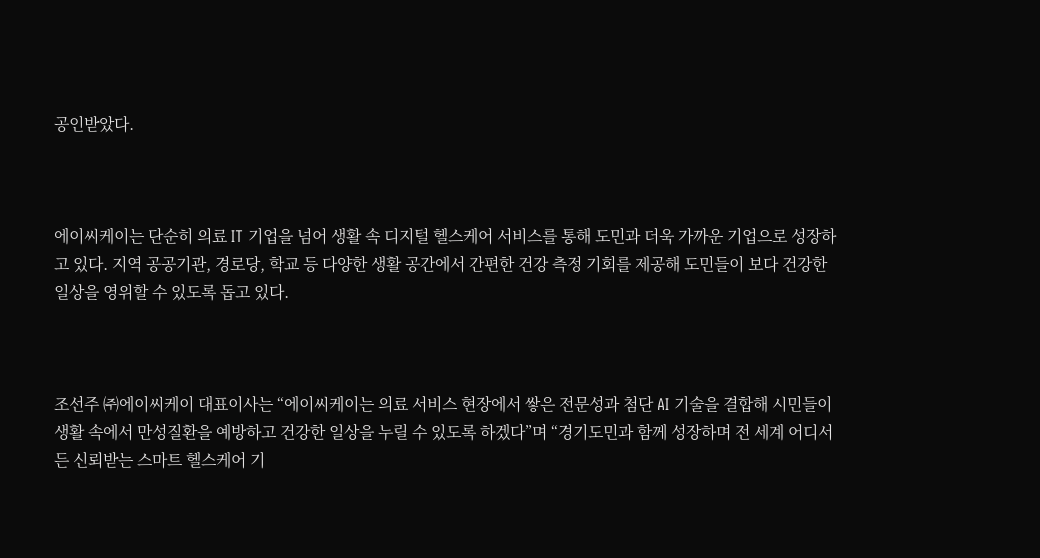공인받았다.



에이씨케이는 단순히 의료 IT 기업을 넘어 생활 속 디지털 헬스케어 서비스를 통해 도민과 더욱 가까운 기업으로 성장하고 있다. 지역 공공기관, 경로당, 학교 등 다양한 생활 공간에서 간편한 건강 측정 기회를 제공해 도민들이 보다 건강한 일상을 영위할 수 있도록 돕고 있다.



조선주 ㈜에이씨케이 대표이사는 “에이씨케이는 의료 서비스 현장에서 쌓은 전문성과 첨단 AI 기술을 결합해 시민들이 생활 속에서 만성질환을 예방하고 건강한 일상을 누릴 수 있도록 하겠다”며 “경기도민과 함께 성장하며 전 세계 어디서든 신뢰받는 스마트 헬스케어 기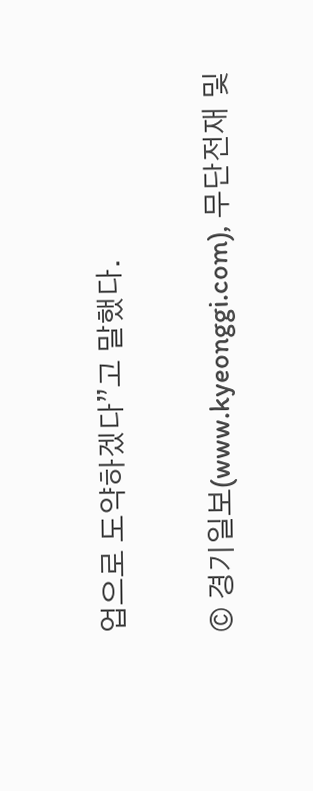업으로 도약하겠다”고 말했다.

© 경기일보(www.kyeonggi.com), 무단전재 및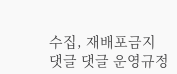수집, 재배포금지
댓글 댓글 운영규정